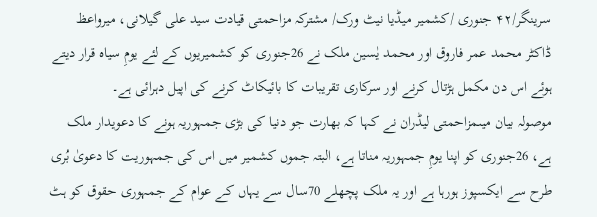سرینگر/۴۲ جنوری /کشمیر میڈیا نیٹ ورک/ مشترکہ مزاحمتی قیادت سید علی گیلانی، میرواعظ ڈاکٹر محمد عمر فاروق اور محمد یٰسین ملک نے 26جنوری کو کشمیریوں کے لئے یومِ سیاہ قرار دیتے ہوئے اس دن مکمل ہڑتال کرنے اور سرکاری تقریبات کا بائیکاٹ کرنے کی اپیل دہرائی ہے۔
موصولہ بیان میںمزاحمتی لیڈران نے کہا کہ بھارت جو دنیا کی بڑی جمہوریہ ہونے کا دعویدار ملک ہے، 26جنوری کو اپنا یومِ جمہوریہ مناتا ہے، البتہ جموں کشمیر میں اس کی جمہوریت کا دعویٰ بُری طرح سے ایکسپوز ہورہا ہے اور یہ ملک پچھلے 70سال سے یہاں کے عوام کے جمہوری حقوق کو ہٹ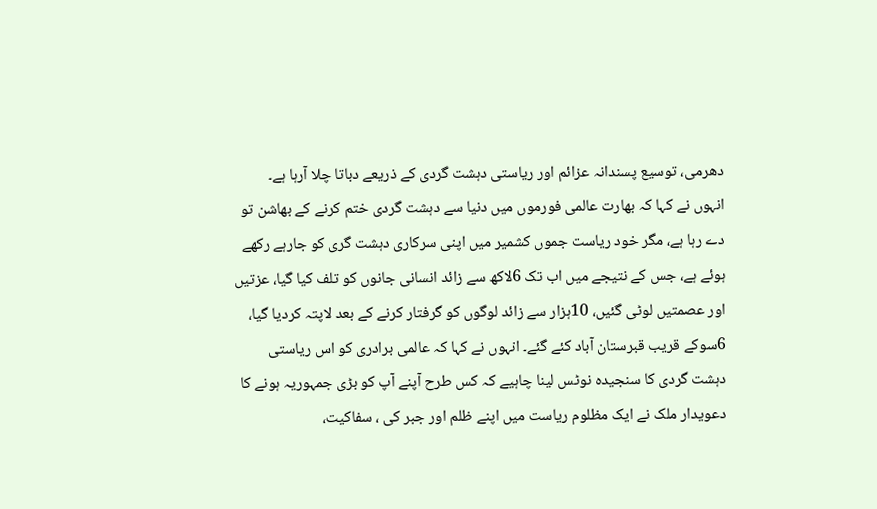دھرمی، توسیع پسندانہ عزائم اور ریاستی دہشت گردی کے ذریعے دباتا چلا آرہا ہے۔
انہوں نے کہا کہ بھارت عالمی فورموں میں دنیا سے دہشت گردی ختم کرنے کے بھاشن تو دے رہا ہے، مگر خود ریاست جموں کشمیر میں اپنی سرکاری دہشت گری کو جارہے رکھے ہوئے ہے، جس کے نتیجے میں اب تک 6لاکھ سے زائد انسانی جانوں کو تلف کیا گیا، عزتیں اور عصمتیں لوٹی گئیں، 10ہزار سے زائد لوگوں کو گرفتار کرنے کے بعد لاپتہ کردیا گیا، 6سوکے قریب قبرستان آباد کئے گئے۔ انہوں نے کہا کہ عالمی برادری کو اس ریاستی دہشت گردی کا سنجیدہ نوٹس لینا چاہیے کہ کس طرح آپنے آپ کو بڑی جمہوریہ ہونے کا دعویدار ملک نے ایک مظلوم ریاست میں اپنے ظلم اور جبر کی ، سفاکیت،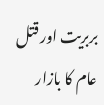بربریت اور قتل عام کا بازار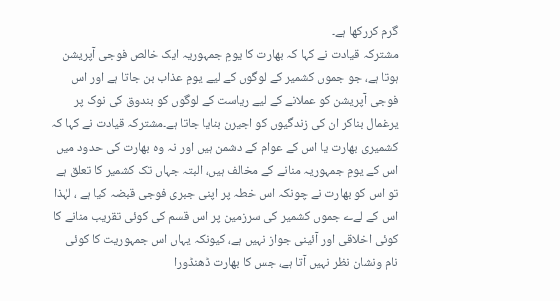گرم کررکھا ہے۔
مشترکہ قیادت نے کہا کہ بھارت کا یومِ جمہوریہ ایک خالص فوجی آپریشن ہوتا ہے، جو جموں کشمیر کے لوگوں کے لیے یومِ عذاب بن جاتا ہے اور اس فوجی آپریشن کو عملانے کے لیے ریاست کے لوگوں کو بندوق کی نوک پر یرغمال بناکر ان کی زندگیوں کو اجیرن بنایا جاتا ہے۔مشترکہ قیادت نے کہا کہ کشمیری بھارت یا اس کے عوام کے دشمن ہیں اور نہ وہ بھارت کی حدود میں اس کے یومِ جمہوریہ منانے کے مخالف ہیں، البتہ جہاں تک کشمیر کا تعلق ہے تو اس کو بھارت نے چونکہ اس خطہ پر اپنی جبری فوجی قبضہ کیا ہے ، لہٰذا اس کے لےے جموں کشمیر کی سرزمین پر اس قسم کی کوئی تقریب منانے کا کوئی اخلاقی اور آئینی جواز نہیں ہے، کیونکہ یہاں اس جمہوریت کا کوئی نام ونشان نظر نہیں آتا ہے، جس کا بھارت ڈھنڈورا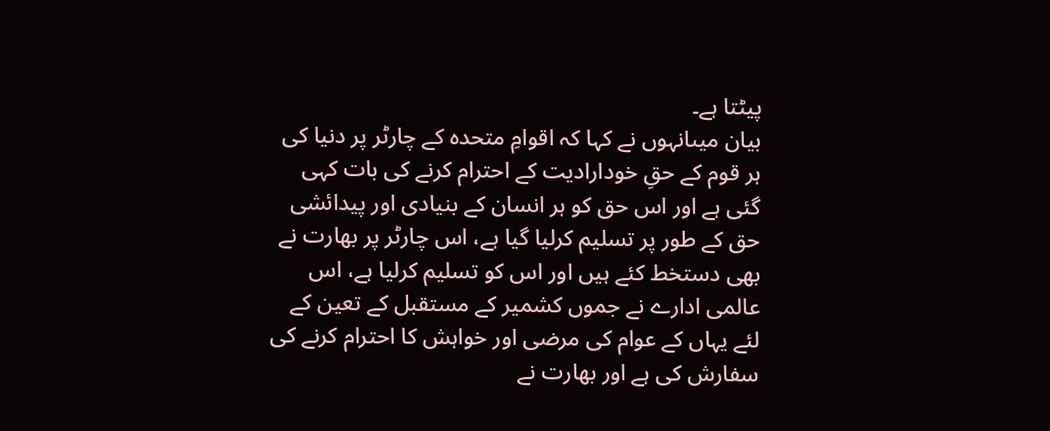پیٹتا ہے۔
بیان میںانہوں نے کہا کہ اقوامِ متحدہ کے چارٹر پر دنیا کی ہر قوم کے حقِ خودارادیت کے احترام کرنے کی بات کہی گئی ہے اور اس حق کو ہر انسان کے بنیادی اور پیدائشی حق کے طور پر تسلیم کرلیا گیا ہے، اس چارٹر پر بھارت نے بھی دستخط کئے ہیں اور اس کو تسلیم کرلیا ہے، اس عالمی ادارے نے جموں کشمیر کے مستقبل کے تعین کے لئے یہاں کے عوام کی مرضی اور خواہش کا احترام کرنے کی سفارش کی ہے اور بھارت نے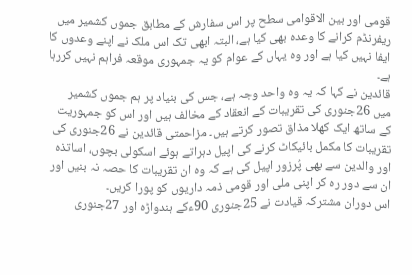قومی اور بین الاقوامی سطح پر اس سفارش کے مطابق جموں کشمیر میں ریفرنڈم کرانے کا وعدہ بھی کیا ہے، البتہ ابھی تک اس ملک نے اپنے وعدوں کا ایفا نہیں کیا ہے اور وہ یہاں کے عوام کو یہ جمہوری موقعہ فراہم نہیں کررہا ہے۔
قائدین نے کہا کہ یہ وہ واحد وجہ ہے، جس کی بنیاد پر ہم جموں کشمیر میں 26جنوری کی تقریبات کے انعقاد کے مخالف ہیں اور اس کو جمہوریت کے ساتھ ایک کھلا مذاق تصور کرتے ہیں۔ مزاحمتی قائدین نے 26جنوری کی تقریبات کا مکمل بائیکاٹ کرنے کی اپیل دہراتے ہوئے اسکولی بچوں، اساتذہ اور والدین سے بھی پُرزور اپیل کی ہے کہ وہ ان تقریبات کا حصہ نہ بنیں اور ان سے دور رہ کر اپنی ملی اور قومی ذمہ داریوں کو پورا کریں۔
اس دوران مشترکہ قیادت نے 25جنوری 90ءکے ہندواڑہ اور 27جنوری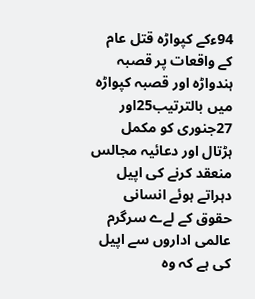94ءکے کپواڑہ قتل عام کے واقعات پر قصبہ ہندواڑہ اور قصبہ کپواڑہ میں بالترتیب25اور 27جنوری کو مکمل ہڑتال اور دعائیہ مجالس منعقد کرنے کی اپیل دہراتے ہوئے انسانی حقوق کے لےے سرگرم عالمی اداروں سے اپیل کی ہے کہ وہ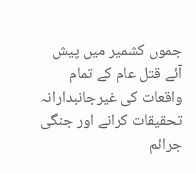جموں کشمیر میں پیش آئے قتل عام کے تمام واقعات کی غیرجانبدارانہ تحقیقات کرانے اور جنگی جرائم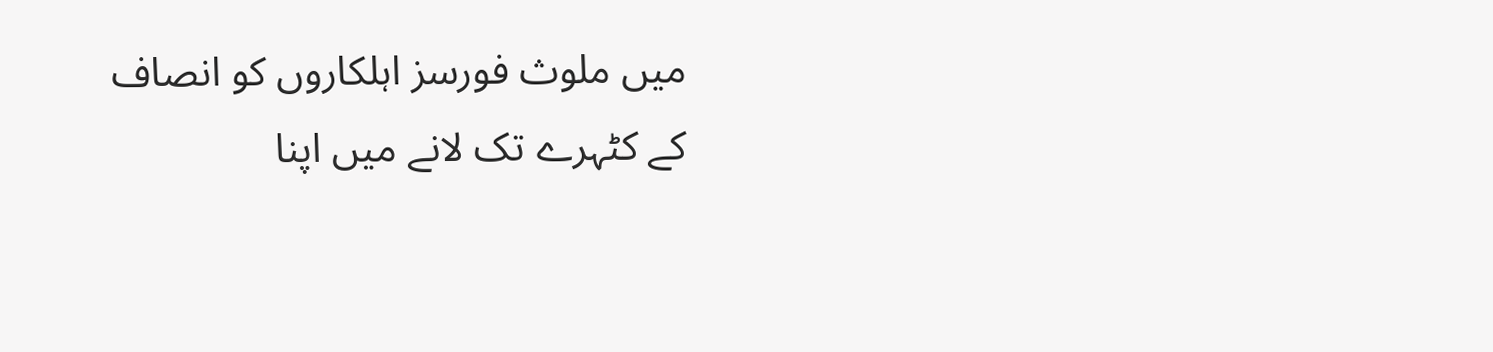میں ملوث فورسز اہلکاروں کو انصاف کے کٹہرے تک لانے میں اپنا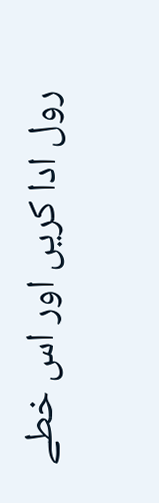رول ادا کریں اور اس خطے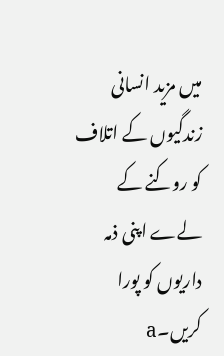میں مزید انسانی زندگیوں کے اتلاف کو روکنے کے لےے اپنی ذمہ داریوں کو پورا کریں۔a